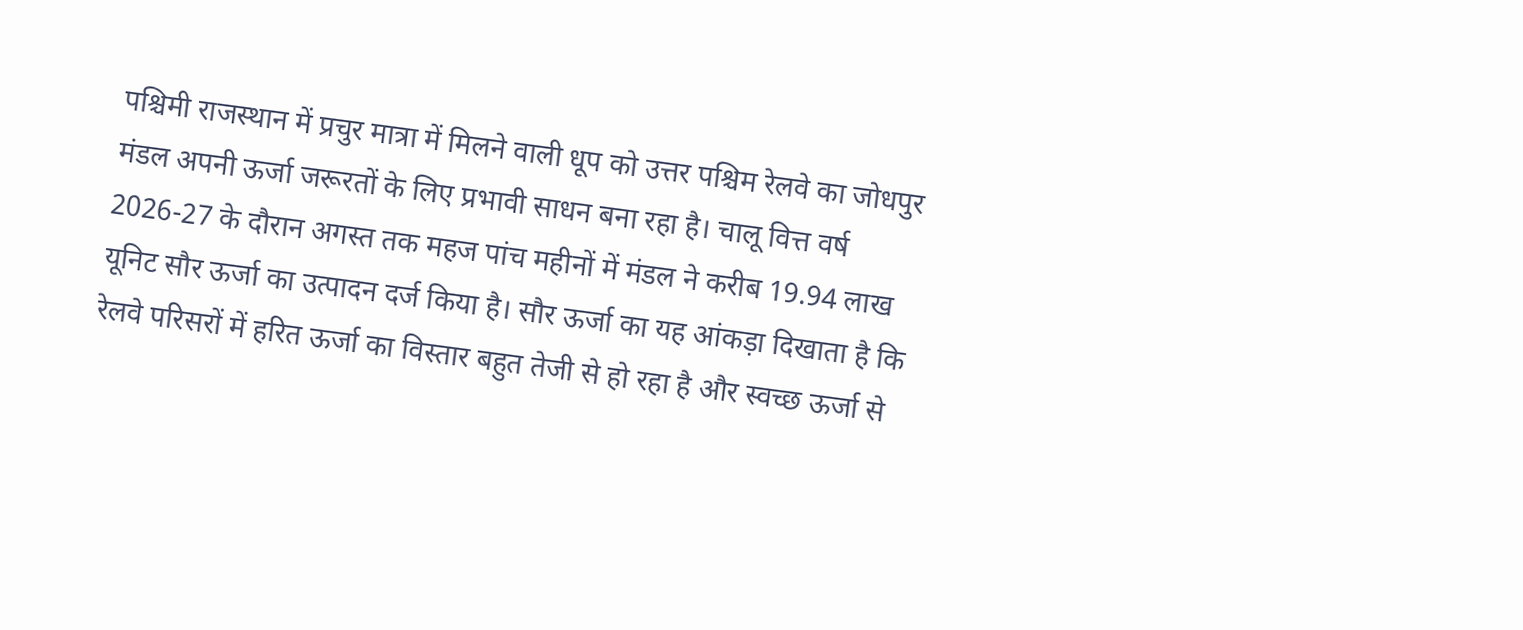पश्चिमी राजस्थान में प्रचुर मात्रा में मिलने वाली धूप को उत्तर पश्चिम रेलवे का जोधपुर मंडल अपनी ऊर्जा जरूरतों के लिए प्रभावी साधन बना रहा है। चालू वित्त वर्ष 2026-27 के दौरान अगस्त तक महज पांच महीनों में मंडल ने करीब 19.94 लाख यूनिट सौर ऊर्जा का उत्पादन दर्ज किया है। सौर ऊर्जा का यह आंकड़ा दिखाता है कि रेलवे परिसरों में हरित ऊर्जा का विस्तार बहुत तेजी से हो रहा है और स्वच्छ ऊर्जा से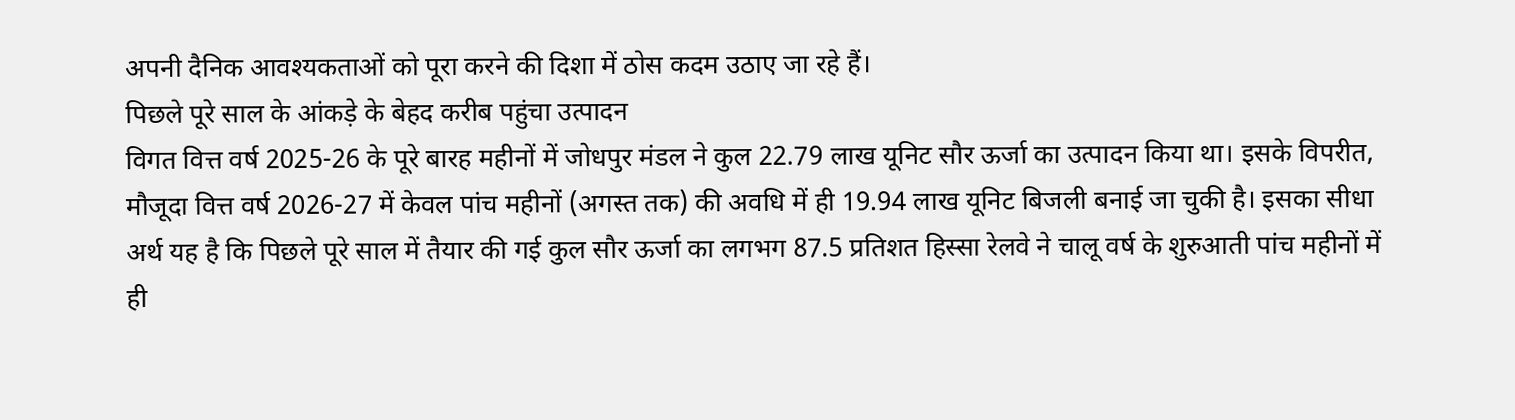अपनी दैनिक आवश्यकताओं को पूरा करने की दिशा में ठोस कदम उठाए जा रहे हैं।
पिछले पूरे साल के आंकड़े के बेहद करीब पहुंचा उत्पादन
विगत वित्त वर्ष 2025-26 के पूरे बारह महीनों में जोधपुर मंडल ने कुल 22.79 लाख यूनिट सौर ऊर्जा का उत्पादन किया था। इसके विपरीत, मौजूदा वित्त वर्ष 2026-27 में केवल पांच महीनों (अगस्त तक) की अवधि में ही 19.94 लाख यूनिट बिजली बनाई जा चुकी है। इसका सीधा अर्थ यह है कि पिछले पूरे साल में तैयार की गई कुल सौर ऊर्जा का लगभग 87.5 प्रतिशत हिस्सा रेलवे ने चालू वर्ष के शुरुआती पांच महीनों में ही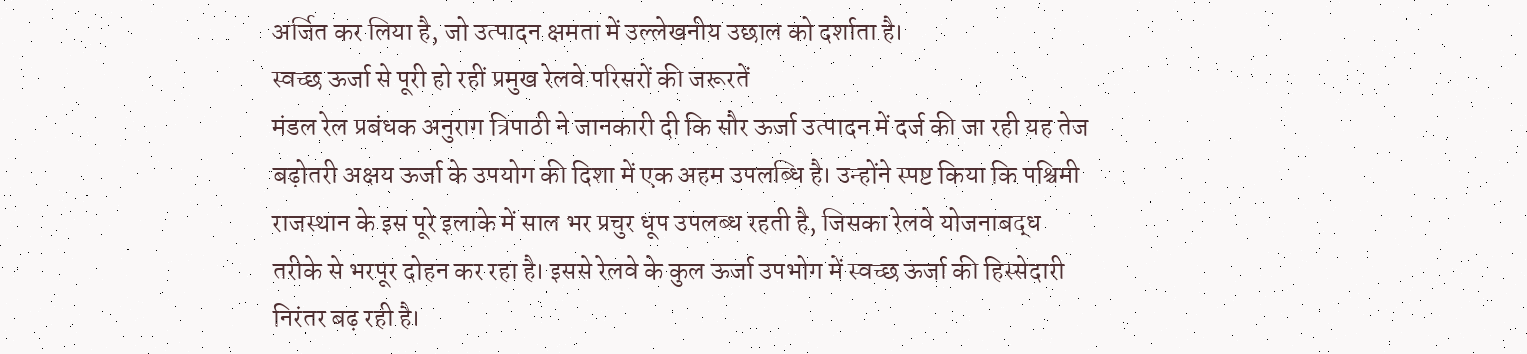अर्जित कर लिया है, जो उत्पादन क्षमता में उल्लेखनीय उछाल को दर्शाता है।
स्वच्छ ऊर्जा से पूरी हो रहीं प्रमुख रेलवे परिसरों की जरूरतें
मंडल रेल प्रबंधक अनुराग त्रिपाठी ने जानकारी दी कि सौर ऊर्जा उत्पादन में दर्ज की जा रही यह तेज बढ़ोतरी अक्षय ऊर्जा के उपयोग की दिशा में एक अहम उपलब्धि है। उन्होंने स्पष्ट किया कि पश्चिमी राजस्थान के इस पूरे इलाके में साल भर प्रचुर धूप उपलब्ध रहती है, जिसका रेलवे योजनाबद्ध तरीके से भरपूर दोहन कर रहा है। इससे रेलवे के कुल ऊर्जा उपभोग में स्वच्छ ऊर्जा की हिस्सेदारी निरंतर बढ़ रही है।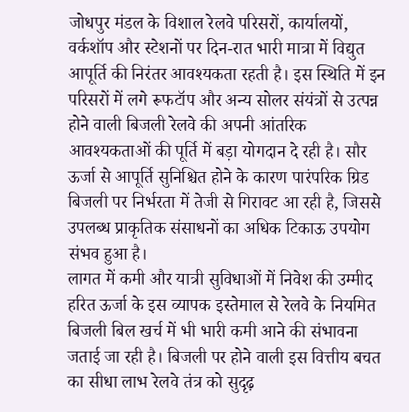जोधपुर मंडल के विशाल रेलवे परिसरों, कार्यालयों, वर्कशॉप और स्टेशनों पर दिन-रात भारी मात्रा में विद्युत आपूर्ति की निरंतर आवश्यकता रहती है। इस स्थिति में इन परिसरों में लगे रूफटॉप और अन्य सोलर संयंत्रों से उत्पन्न होने वाली बिजली रेलवे की अपनी आंतरिक आवश्यकताओं की पूर्ति में बड़ा योगदान दे रही है। सौर ऊर्जा से आपूर्ति सुनिश्चित होने के कारण पारंपरिक ग्रिड बिजली पर निर्भरता में तेजी से गिरावट आ रही है, जिससे उपलब्ध प्राकृतिक संसाधनों का अधिक टिकाऊ उपयोग संभव हुआ है।
लागत में कमी और यात्री सुविधाओं में निवेश की उम्मीद
हरित ऊर्जा के इस व्यापक इस्तेमाल से रेलवे के नियमित बिजली बिल खर्च में भी भारी कमी आने की संभावना जताई जा रही है। बिजली पर होने वाली इस वित्तीय बचत का सीधा लाभ रेलवे तंत्र को सुदृढ़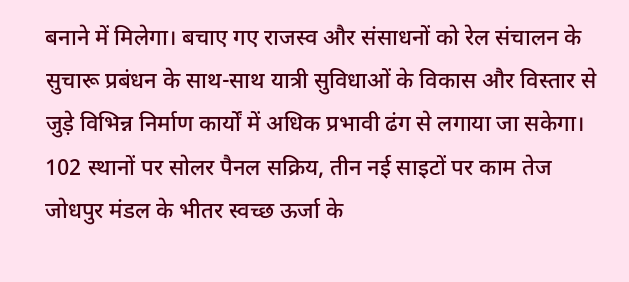बनाने में मिलेगा। बचाए गए राजस्व और संसाधनों को रेल संचालन के सुचारू प्रबंधन के साथ-साथ यात्री सुविधाओं के विकास और विस्तार से जुड़े विभिन्न निर्माण कार्यों में अधिक प्रभावी ढंग से लगाया जा सकेगा।
102 स्थानों पर सोलर पैनल सक्रिय, तीन नई साइटों पर काम तेज
जोधपुर मंडल के भीतर स्वच्छ ऊर्जा के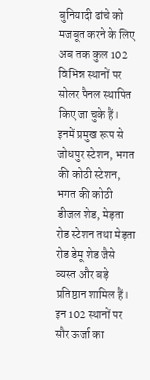बुनियादी ढांचे को मजबूत करने के लिए अब तक कुल 102 विभिन्न स्थानों पर सोलर पैनल स्थापित किए जा चुके हैं। इनमें प्रमुख रूप से जोधपुर स्टेशन, भगत की कोठी स्टेशन, भगत की कोठी डीजल शेड, मेड़ता रोड स्टेशन तथा मेड़ता रोड डेमू शेड जैसे व्यस्त और बड़े प्रतिष्ठान शामिल हैं। इन 102 स्थानों पर सौर ऊर्जा का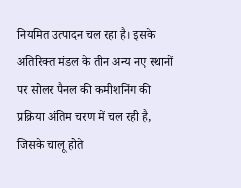नियमित उत्पादन चल रहा है। इसके अतिरिक्त मंडल के तीन अन्य नए स्थानों पर सोलर पैनल की कमीशनिंग की प्रक्रिया अंतिम चरण में चल रही है, जिसके चालू होते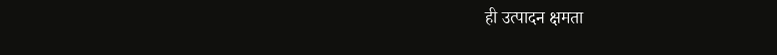ही उत्पादन क्षमता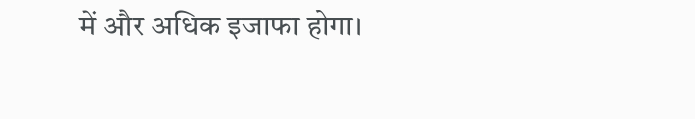में और अधिक इजाफा होगा।